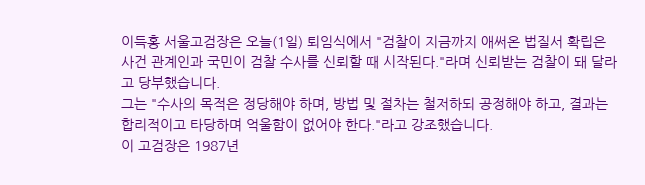이득홍 서울고검장은 오늘(1일) 퇴임식에서 "검찰이 지금까지 애써온 법질서 확립은 사건 관계인과 국민이 검찰 수사를 신뢰할 때 시작된다."라며 신뢰받는 검찰이 돼 달라고 당부했습니다.
그는 "수사의 목적은 정당해야 하며, 방법 및 절차는 철저하되 공정해야 하고, 결과는 합리적이고 타당하며 억울함이 없어야 한다."라고 강조했습니다.
이 고검장은 1987년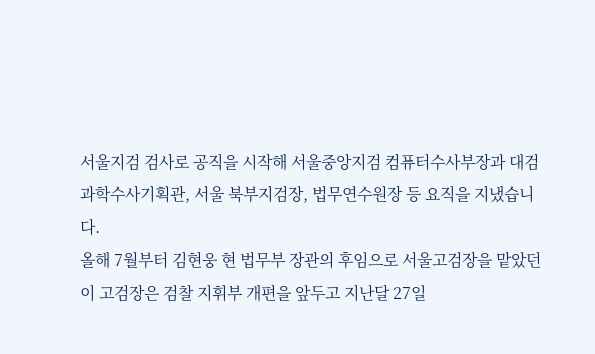서울지검 검사로 공직을 시작해 서울중앙지검 컴퓨터수사부장과 대검 과학수사기획관, 서울 북부지검장, 법무연수원장 등 요직을 지냈습니다.
올해 7월부터 김현웅 현 법무부 장관의 후임으로 서울고검장을 맡았던 이 고검장은 검찰 지휘부 개편을 앞두고 지난달 27일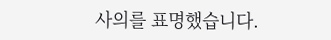사의를 표명했습니다.